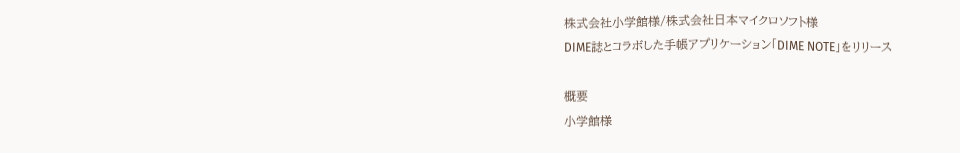株式会社小学館様/株式会社日本マイクロソフト様
DIME誌とコラボした手帳アプリケーション「DIME NOTE」をリリース

概要
小学館様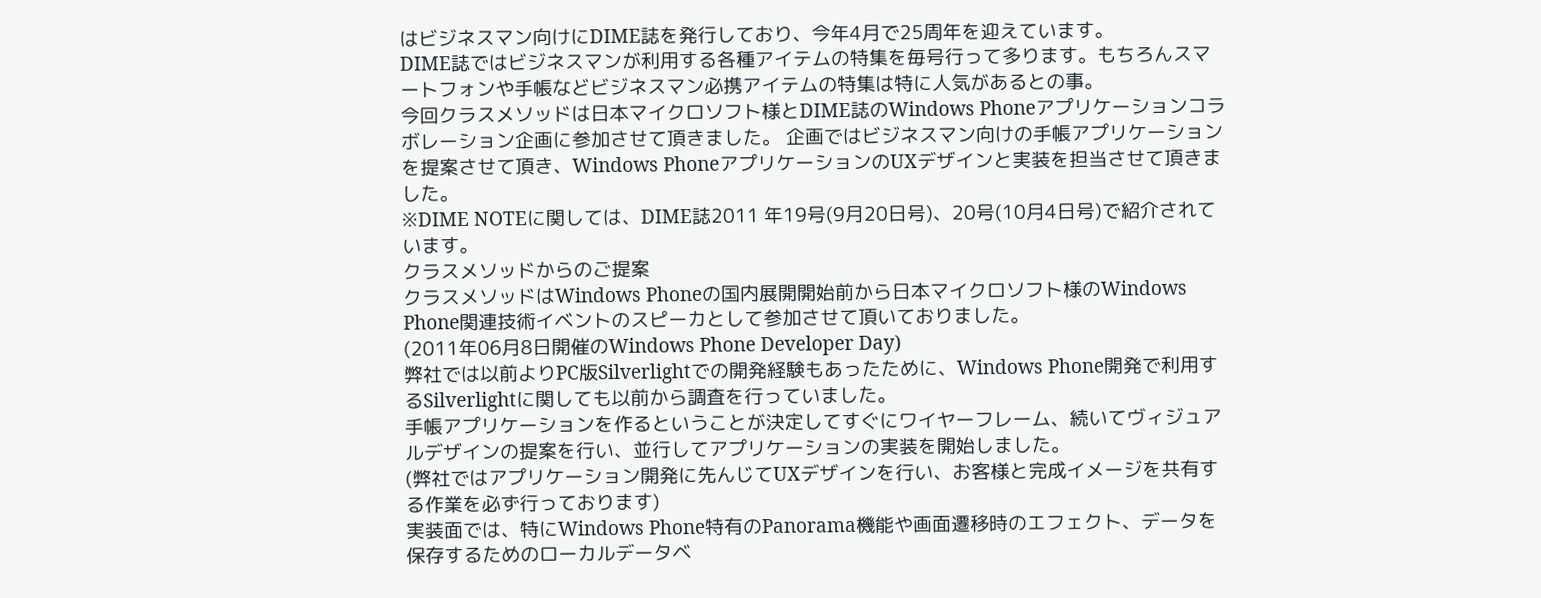はビジネスマン向けにDIME誌を発行しており、今年4月で25周年を迎えています。
DIME誌ではビジネスマンが利用する各種アイテムの特集を毎号行って多ります。もちろんスマートフォンや手帳などビジネスマン必携アイテムの特集は特に人気があるとの事。
今回クラスメソッドは日本マイクロソフト様とDIME誌のWindows Phoneアプリケーションコラボレーション企画に参加させて頂きました。 企画ではビジネスマン向けの手帳アプリケーションを提案させて頂き、Windows PhoneアプリケーションのUXデザインと実装を担当させて頂きました。
※DIME NOTEに関しては、DIME誌2011 年19号(9月20日号)、20号(10月4日号)で紹介されています。
クラスメソッドからのご提案
クラスメソッドはWindows Phoneの国内展開開始前から日本マイクロソフト様のWindows Phone関連技術イベントのスピーカとして参加させて頂いておりました。
(2011年06月8日開催のWindows Phone Developer Day)
弊社では以前よりPC版Silverlightでの開発経験もあったために、Windows Phone開発で利用するSilverlightに関しても以前から調査を行っていました。
手帳アプリケーションを作るということが決定してすぐにワイヤーフレーム、続いてヴィジュアルデザインの提案を行い、並行してアプリケーションの実装を開始しました。
(弊社ではアプリケーション開発に先んじてUXデザインを行い、お客様と完成イメージを共有する作業を必ず行っております)
実装面では、特にWindows Phone特有のPanorama機能や画面遷移時のエフェクト、データを保存するためのローカルデータベ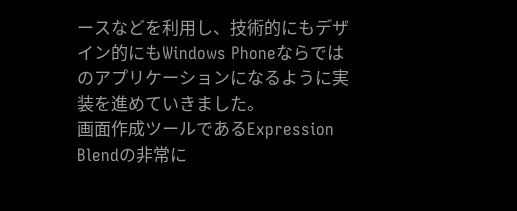ースなどを利用し、技術的にもデザイン的にもWindows Phoneならではのアプリケーションになるように実装を進めていきました。
画面作成ツールであるExpression Blendの非常に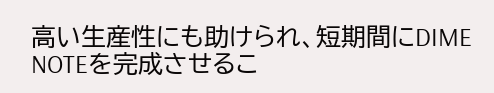高い生産性にも助けられ、短期間にDIME NOTEを完成させるこ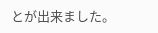とが出来ました。